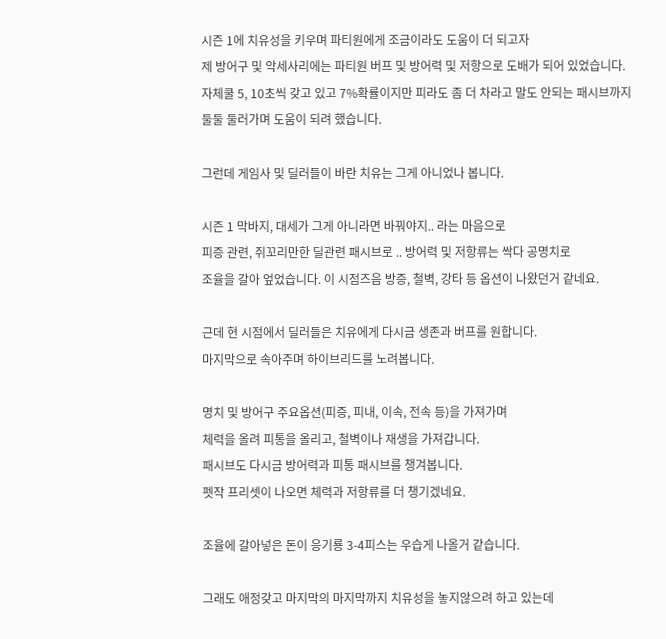시즌 1에 치유성을 키우며 파티원에게 조금이라도 도움이 더 되고자
제 방어구 및 악세사리에는 파티원 버프 및 방어력 및 저항으로 도배가 되어 있었습니다.
자체쿨 5, 10초씩 갖고 있고 7%확률이지만 피라도 좀 더 차라고 말도 안되는 패시브까지
둘둘 둘러가며 도움이 되려 했습니다.

그런데 게임사 및 딜러들이 바란 치유는 그게 아니었나 봅니다.

시즌 1 막바지, 대세가 그게 아니라면 바꿔야지.. 라는 마음으로
피증 관련, 쥐꼬리만한 딜관련 패시브로 .. 방어력 및 저항류는 싹다 공명치로
조율을 갈아 엎었습니다. 이 시점즈음 방증, 철벽, 강타 등 옵션이 나왔던거 같네요.

근데 현 시점에서 딜러들은 치유에게 다시금 생존과 버프를 원합니다.
마지막으로 속아주며 하이브리드를 노려봅니다.

명치 및 방어구 주요옵션(피증, 피내, 이속, 전속 등)을 가져가며
체력을 올려 피통을 올리고, 철벽이나 재생을 가져갑니다.
패시브도 다시금 방어력과 피통 패시브를 챙겨봅니다.
펫작 프리셋이 나오면 체력과 저항류를 더 챙기겠네요.

조율에 갈아넣은 돈이 응기룡 3-4피스는 우습게 나올거 같습니다.

그래도 애정갖고 마지막의 마지막까지 치유성을 놓지않으려 하고 있는데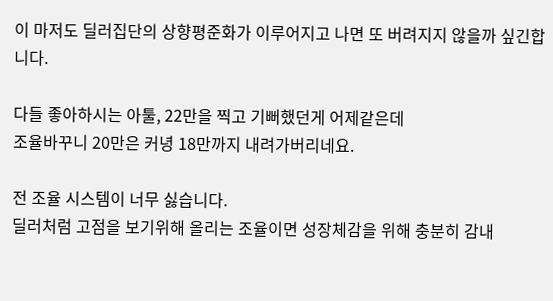이 마저도 딜러집단의 상향평준화가 이루어지고 나면 또 버려지지 않을까 싶긴합니다.

다들 좋아하시는 아툴, 22만을 찍고 기뻐했던게 어제같은데
조율바꾸니 20만은 커녕 18만까지 내려가버리네요.

전 조율 시스템이 너무 싫습니다.
딜러처럼 고점을 보기위해 올리는 조율이면 성장체감을 위해 충분히 감내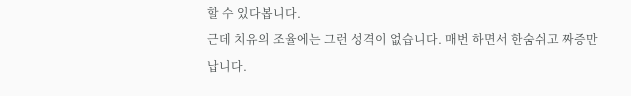할 수 있다봅니다.
근데 치유의 조율에는 그런 성격이 없습니다. 매번 하면서 한숨쉬고 짜증만 납니다.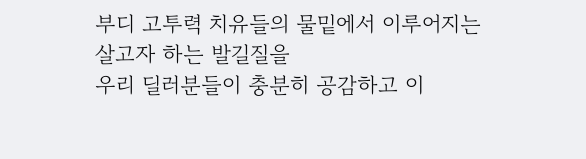부디 고투력 치유들의 물밑에서 이루어지는 살고자 하는 발길질을
우리 딜러분들이 충분히 공감하고 이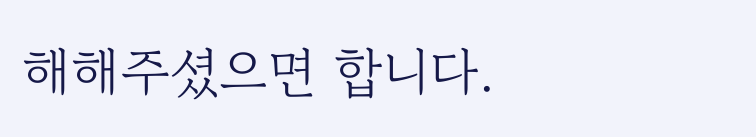해해주셨으면 합니다.